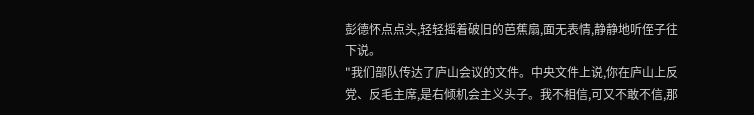彭德怀点点头,轻轻摇着破旧的芭蕉扇,面无表情,静静地听侄子往下说。
"我们部队传达了庐山会议的文件。中央文件上说,你在庐山上反党、反毛主席,是右倾机会主义头子。我不相信,可又不敢不信,那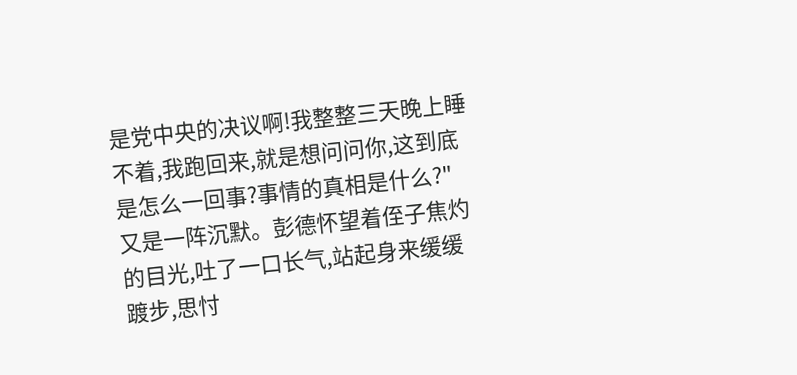是党中央的决议啊!我整整三天晚上睡不着,我跑回来,就是想问问你,这到底是怎么一回事?事情的真相是什么?"
又是一阵沉默。彭德怀望着侄子焦灼的目光,吐了一口长气,站起身来缓缓踱步,思忖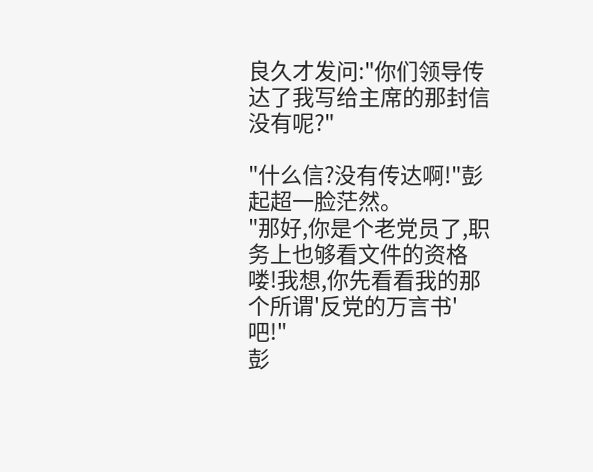良久才发问:"你们领导传达了我写给主席的那封信没有呢?"

"什么信?没有传达啊!"彭起超一脸茫然。
"那好,你是个老党员了,职务上也够看文件的资格喽!我想,你先看看我的那个所谓'反党的万言书'吧!"
彭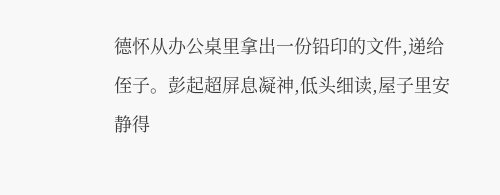德怀从办公桌里拿出一份铅印的文件,递给侄子。彭起超屏息凝神,低头细读,屋子里安静得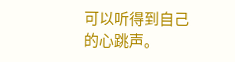可以听得到自己的心跳声。